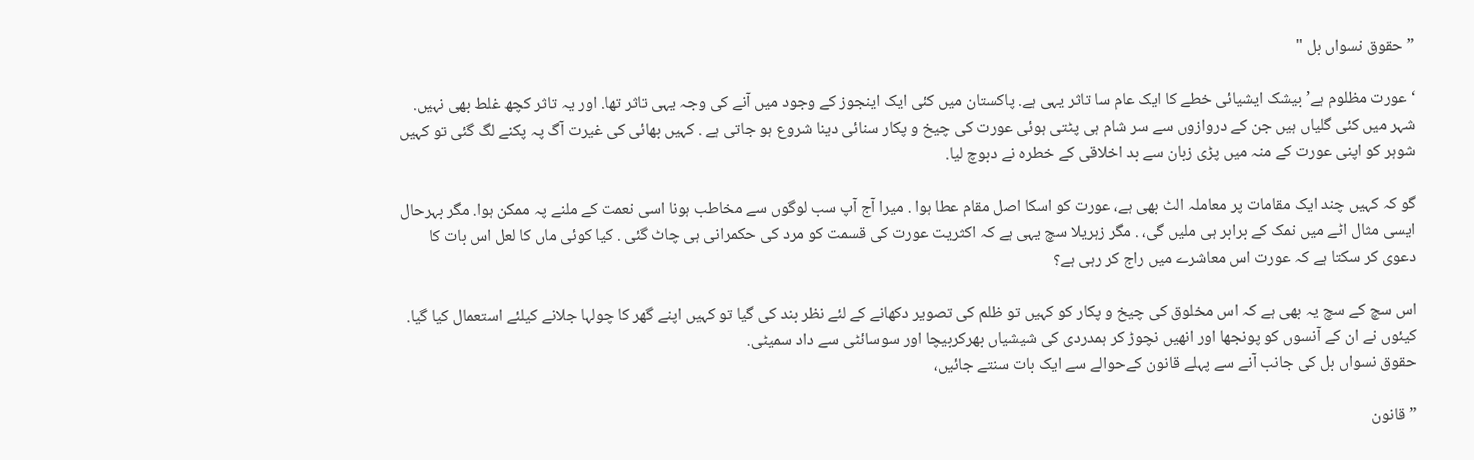” حقوق نسواں بل "

‘عورت مظلوم ہے’ بیشک ایشیائی خطے کا ایک عام سا تاثر یہی ہے. پاکستان میں کئی ایک اینجوز کے وجود میں آنے کی وجہ یہی تاثر تھا. اور یہ تاثر کچھ غلط بھی نہیں. شہر میں کئی گلیاں ہیں جن کے دروازوں سے سر شام ہی پٹتی ہوئی عورت کی چیخ و پکار سنائی دینا شروع ہو جاتی ہے . کہیں بھائی کی غیرت آگ پہ پکنے لگ گئی تو کہیں شوہر کو اپنی عورت کے منہ میں پڑی زبان سے بد اخلاقی کے خطرہ نے دبوچ لیا.

گو کہ کہیں چند ایک مقامات پر معاملہ الٹ بھی ہے، عورت کو اسکا اصل مقام عطا ہوا . میرا آج آپ سب لوگوں سے مخاطب ہونا اسی نعمت کے ملنے پہ ممکن ہوا. مگر بہرحال ایسی مثال اٹے میں نمک کے برابر ہی ملیں گی، . مگر زہریلا سچ یہی ہے کہ اکثریت عورت کی قسمت کو مرد کی حکمرانی ہی چاٹ گئی . کیا کوئی ماں کا لعل اس بات کا دعوی کر سکتا ہے کہ عورت اس معاشرے میں راج کر رہی ہے؟

اس سچ کے سچ یہ بھی ہے کہ اس مخلوق کی چیخ و پکار کو کہیں تو ظلم کی تصویر دکھانے کے لئے نظر بند کی گیا تو کہیں اپنے گھر کا چولہا جلانے کیلئے استعمال کیا گیا.
کیئوں نے ان کے آنسوں کو پونجھا اور انھیں نچوڑ کر ہمدردی کی شیشیاں بھرکربیچا اور سوسائٹی سے داد سمیٹی.
حقوق نسواں بل کی جانب آنے سے پہلے قانون کےحوالے سے ایک بات سنتے جائیں،

” قانون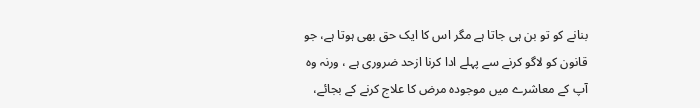بنانے کو تو بن ہی جاتا ہے مگر اس کا ایک حق بھی ہوتا ہے، جو قانون کو لاگو کرنے سے پہلے ادا کرنا ازحد ضروری ہے ، ورنہ وہ آپ کے معاشرے میں موجودہ مرض کا علاج کرنے کے بجائے،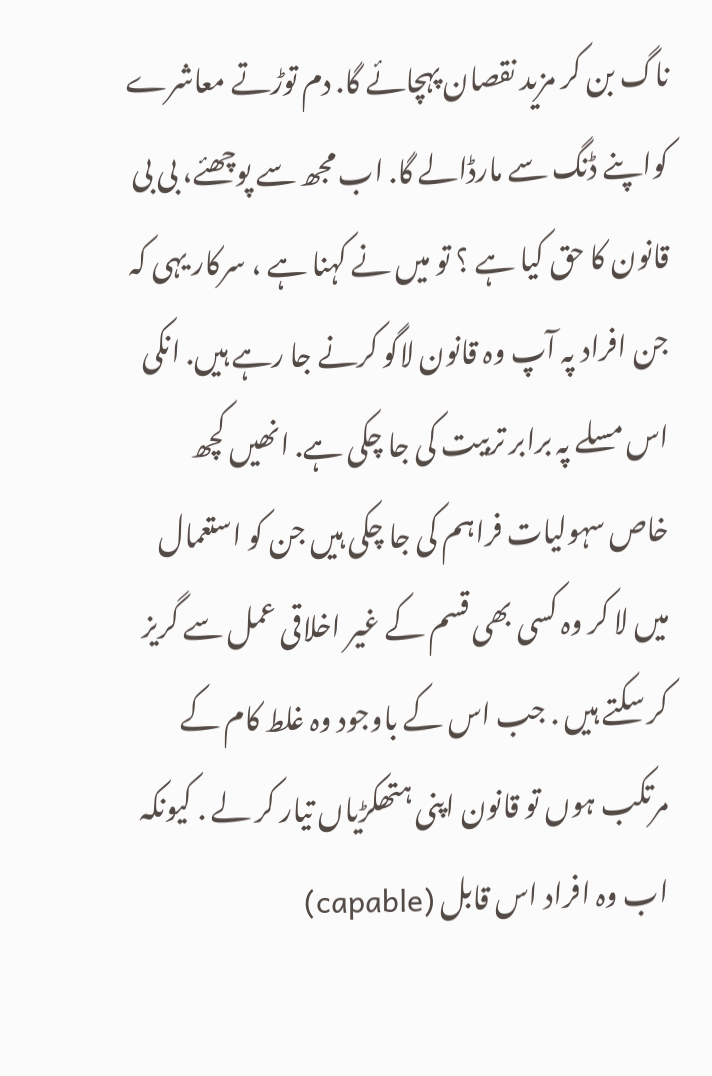ناگ بن کر مزید نقصان پہچائے گا. دم توڑتے معاشرے کواپنے ڈنگ سے مارڈالے گا. اب مجھ سے پوچھئے، بی بی قانون کا حق کیا ہے ؟ تو میں نے کہنا ہے ، سرکار یہی کہ جن افراد پہ آپ وہ قانون لاگو کرنے جا رہے ہیں. انکی اس مسلے پہ برابر تربیت کی جا چکی ہے. انھیں کچھ خاص سہولیات فراہم کی جا چکی ہیں جن کو استعمال میں لا کر وہ کسی بھی قسم کے غیر اخلاقی عمل سے گریز کر سکتے ہیں . جب اس کے باوجود وہ غلط کام کے مرتکب ہوں تو قانون اپنی ہتھکڑیاں تیار کر لے . کیونکہ اب وہ افراد اس قابل (capable)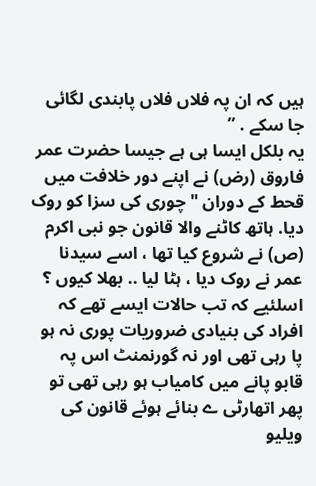ہیں کہ ان پہ فلاں فلاں پابندی لگائی جا سکے . ”
یہ بلکل ایسا ہی ہے جیسا حضرت عمر فاروق (رض) نے اپنے دور خلافت میں قحط کے دوران "چوری کی سزا کو روک دیا. ہاتھ کاٹنے والا قانون جو نبی اکرم (ص) نے شروع کیا تھا ، اسے سیدنا عمر نے روک دیا ، ہٹا لیا .. بھلا کیوں ؟ اسلئیے کہ تب حالات ایسے تھے کہ افراد کی بنیادی ضروریات پوری نہ ہو پا رہی تھی اور نہ گورنمنٹ اس پہ قابو پانے میں کامیاب ہو رہی تھی تو پھر اتھارٹی ے بنائے ہوئے قانون کی ویلیو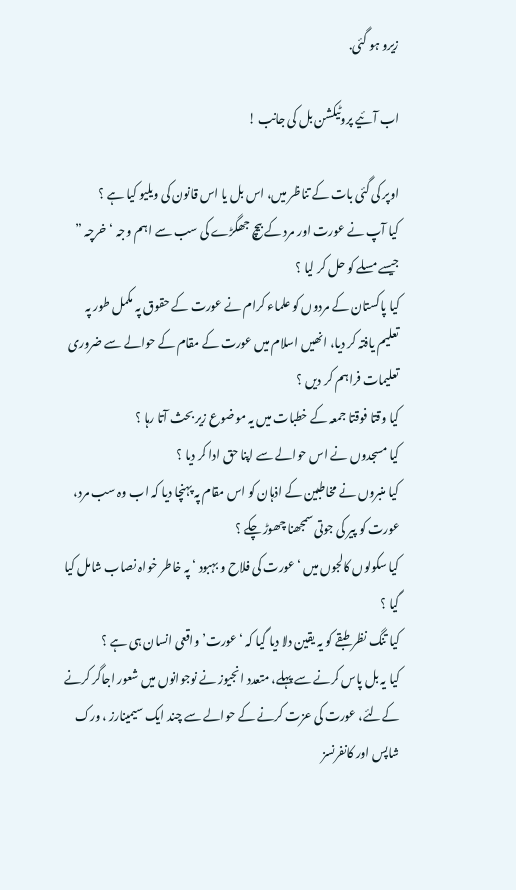زیرو ہو گئی.

اب آئیے پروٹیکشن بل کی جانب !

اوپر کی گئی بات کے تناظر میں، اس بل یا اس قانون کی ویلیو کیا ہے ؟
کیا آپ نے عورت اور مرد کے بیچ جھگڑے کی سب سے اہم وجہ ‘خرچہ ” جیسے مسلے کو حل کر لیا ؟
کیا پاکستان کے مردوں کو علماء کرام نے عورت کے حقوق پہ مکمل طور پہ تعلیم یافتہ کر دیا، انھیں اسلام میں عورت کے مقام کے حوالے سے ضروری تعلیمات فراہم کر دیں ؟
کیا وقتا فوقتا جمعہ کے خطبات میں یہ موضوع زیر بحث آتا رہا ؟
کیا مسجدوں نے اس حوالے سے اپنا حق ادا کر دیا ؟
کیا منبروں نے مخاطبین کے اذہان کو اس مقام پہ پہنچا دیا کہ اب وہ سب مرد، عورت کو پیر کی جوتی سمجھنا چھوڑ چکے ؟
کیا سکولوں کالجوں میں ‘عورت کی فلاح و بہبود ‘ پہ خاطر خواہ نصاب شامل کیا گیا ؟
کیا تنگ نظر طبقے کو یہ یقین دلا دیا گیا کہ ‘عورت’ واقعی انسان ہی ہے ؟
کیا یہ بل پاس کرنے سے پہلے، متعدد انجیوز نے نوجوانوں میں شعور اجاگر کرنے کےلئے، عورت کی عزت کرنے کے حوالے سے چند ایک سیمینارز ، ورک شاپس اور کانفرنسز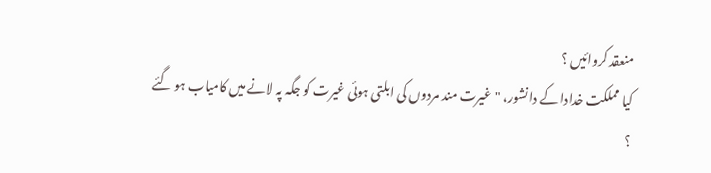منعقد کروائیں ؟
کیا مملکت خدادا کے دانشور، "غیرت مند مردوں کی ابلتی ہوئی غیرت کو جگہ پہ لانے میں کامیاب ہو گئے ؟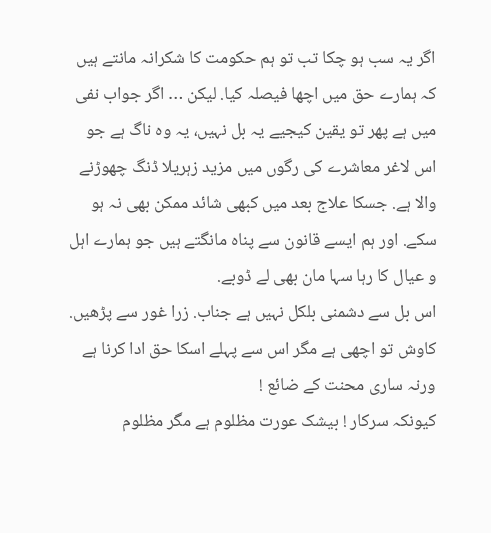اگر یہ سب ہو چکا تب تو ہم حکومت کا شکرانہ مانتے ہیں کہ ہمارے حق میں اچھا فیصلہ کیا. لیکن … اگر جواب نفی میں ہے پھر تو یقین کیجیے یہ بل نہیں، یہ وہ ناگ ہے جو اس لاغر معاشرے کی رگوں میں مزید زہریلا ڈنگ چھوڑنے والا ہے. جسکا علاج بعد میں کبهی شائد ممکن بھی نہ ہو سکے. اور ہم ایسے قانون سے پناہ مانگتے ہیں جو ہمارے اہل و عیال کا رہا سہا مان بھی لے ڈوبے.
اس بل سے دشمنی بلکل نہیں ہے جناب. زرا غور سے پڑهیں. کاوش تو اچهی ہے مگر اس سے پہلے اسکا حق ادا کرنا ہے ورنہ ساری محنت کے ضائع !
کیونکہ سرکار ! بیشک عورت مظلوم ہے مگر مظلوم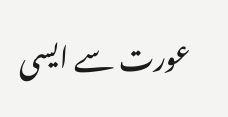عورت سے ایسی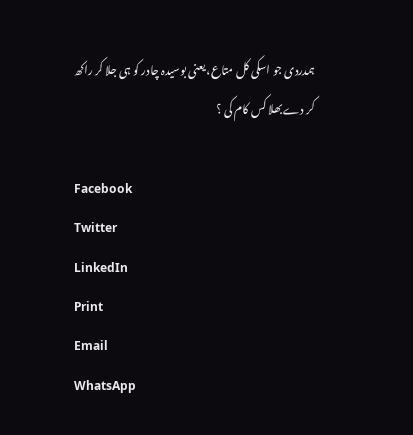ہمدردی جو اسکی کل متاع، یعنی بوسیدہ چادر کو ہی جلا کر راکھ کر دے بھلا کس کام کی ؟

Facebook
Twitter
LinkedIn
Print
Email
WhatsApp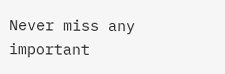Never miss any important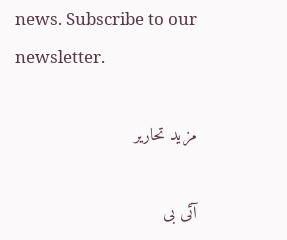news. Subscribe to our newsletter.

مزید تحاریر

آئی بی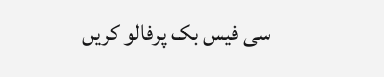سی فیس بک پرفالو کریں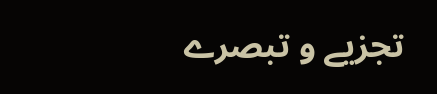تجزیے و تبصرے